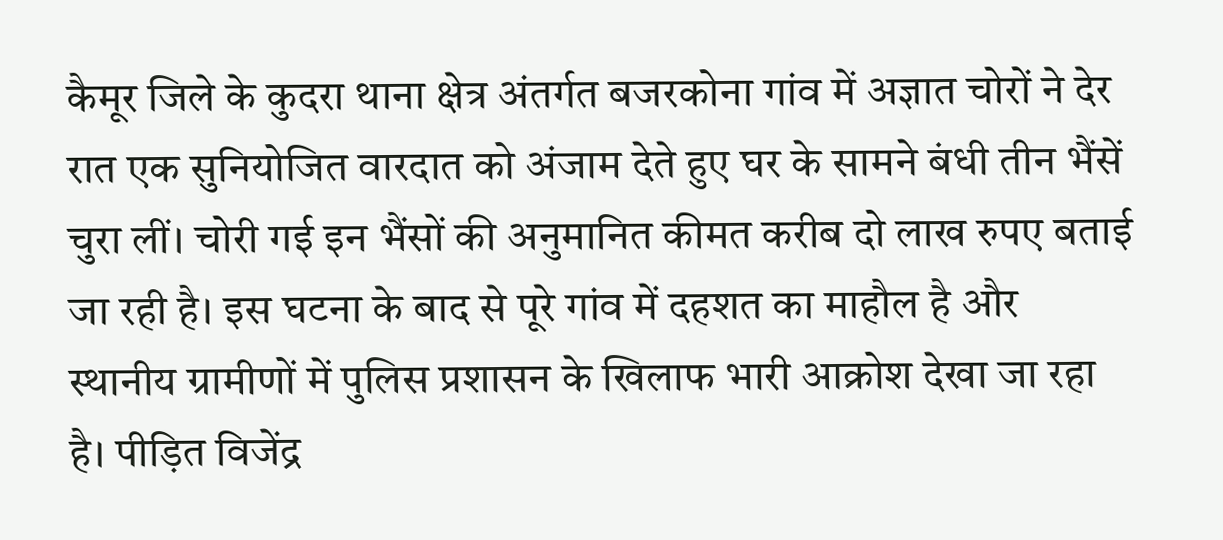कैमूर जिले के कुदरा थाना क्षेत्र अंतर्गत बजरकोना गांव में अज्ञात चोरों ने देर रात एक सुनियोजित वारदात को अंजाम देते हुए घर के सामने बंधी तीन भैंसें चुरा लीं। चोरी गई इन भैंसों की अनुमानित कीमत करीब दो लाख रुपए बताई जा रही है। इस घटना के बाद से पूरे गांव में दहशत का माहौल है और स्थानीय ग्रामीणों में पुलिस प्रशासन के खिलाफ भारी आक्रोश देखा जा रहा है। पीड़ित विजेंद्र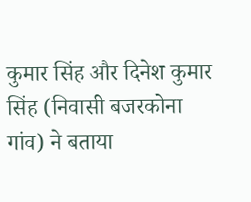कुमार सिंह और दिनेश कुमार सिंह (निवासी बजरकोना गांव) ने बताया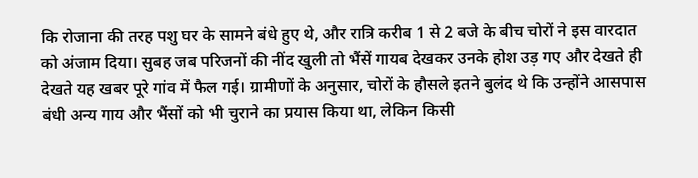कि रोजाना की तरह पशु घर के सामने बंधे हुए थे, और रात्रि करीब 1 से 2 बजे के बीच चोरों ने इस वारदात को अंजाम दिया। सुबह जब परिजनों की नींद खुली तो भैंसें गायब देखकर उनके होश उड़ गए और देखते ही देखते यह खबर पूरे गांव में फैल गई। ग्रामीणों के अनुसार, चोरों के हौसले इतने बुलंद थे कि उन्होंने आसपास बंधी अन्य गाय और भैंसों को भी चुराने का प्रयास किया था, लेकिन किसी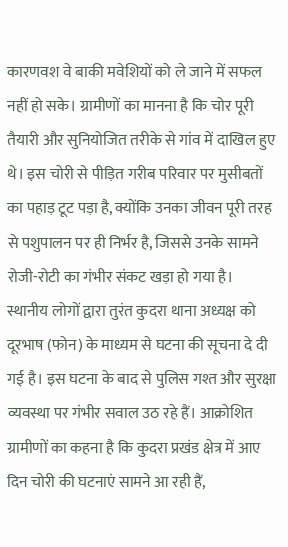कारणवश वे बाकी मवेशियों को ले जाने में सफल नहीं हो सके। ग्रामीणों का मानना है कि चोर पूरी तैयारी और सुनियोजित तरीके से गांव में दाखिल हुए थे। इस चोरी से पीड़ित गरीब परिवार पर मुसीबतों का पहाड़ टूट पड़ा है, क्योंकि उनका जीवन पूरी तरह से पशुपालन पर ही निर्भर है, जिससे उनके सामने रोजी-रोटी का गंभीर संकट खड़ा हो गया है। स्थानीय लोगों द्वारा तुरंत कुदरा थाना अध्यक्ष को दूरभाष (फोन) के माध्यम से घटना की सूचना दे दी गई है। इस घटना के बाद से पुलिस गश्त और सुरक्षा व्यवस्था पर गंभीर सवाल उठ रहे हैं। आक्रोशित ग्रामीणों का कहना है कि कुदरा प्रखंड क्षेत्र में आए दिन चोरी की घटनाएं सामने आ रही हैं,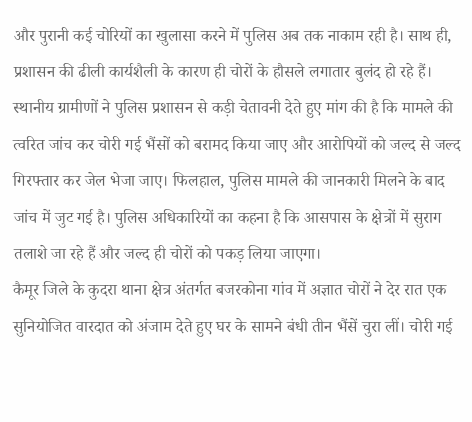और पुरानी कई चोरियों का खुलासा करने में पुलिस अब तक नाकाम रही है। साथ ही, प्रशासन की ढीली कार्यशैली के कारण ही चोरों के हौसले लगातार बुलंद हो रहे हैं। स्थानीय ग्रामीणों ने पुलिस प्रशासन से कड़ी चेतावनी देते हुए मांग की है कि मामले की त्वरित जांच कर चोरी गई भैंसों को बरामद किया जाए और आरोपियों को जल्द से जल्द गिरफ्तार कर जेल भेजा जाए। फिलहाल, पुलिस मामले की जानकारी मिलने के बाद जांच में जुट गई है। पुलिस अधिकारियों का कहना है कि आसपास के क्षेत्रों में सुराग तलाशे जा रहे हैं और जल्द ही चोरों को पकड़ लिया जाएगा।
कैमूर जिले के कुदरा थाना क्षेत्र अंतर्गत बजरकोना गांव में अज्ञात चोरों ने देर रात एक सुनियोजित वारदात को अंजाम देते हुए घर के सामने बंधी तीन भैंसें चुरा लीं। चोरी गई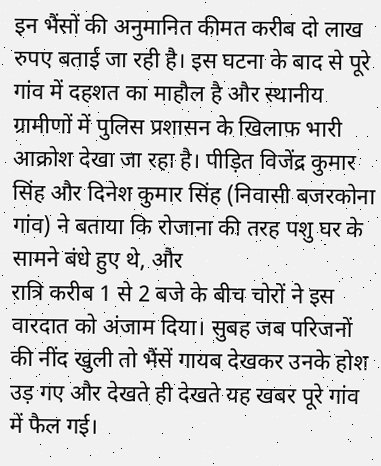इन भैंसों की अनुमानित कीमत करीब दो लाख रुपए बताई जा रही है। इस घटना के बाद से पूरे गांव में दहशत का माहौल है और स्थानीय ग्रामीणों में पुलिस प्रशासन के खिलाफ भारी आक्रोश देखा जा रहा है। पीड़ित विजेंद्र कुमार सिंह और दिनेश कुमार सिंह (निवासी बजरकोना गांव) ने बताया कि रोजाना की तरह पशु घर के सामने बंधे हुए थे, और
रात्रि करीब 1 से 2 बजे के बीच चोरों ने इस वारदात को अंजाम दिया। सुबह जब परिजनों की नींद खुली तो भैंसें गायब देखकर उनके होश उड़ गए और देखते ही देखते यह खबर पूरे गांव में फैल गई।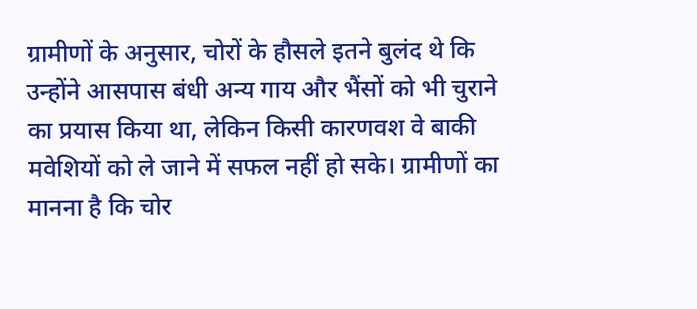ग्रामीणों के अनुसार, चोरों के हौसले इतने बुलंद थे कि उन्होंने आसपास बंधी अन्य गाय और भैंसों को भी चुराने का प्रयास किया था, लेकिन किसी कारणवश वे बाकी मवेशियों को ले जाने में सफल नहीं हो सके। ग्रामीणों का मानना है कि चोर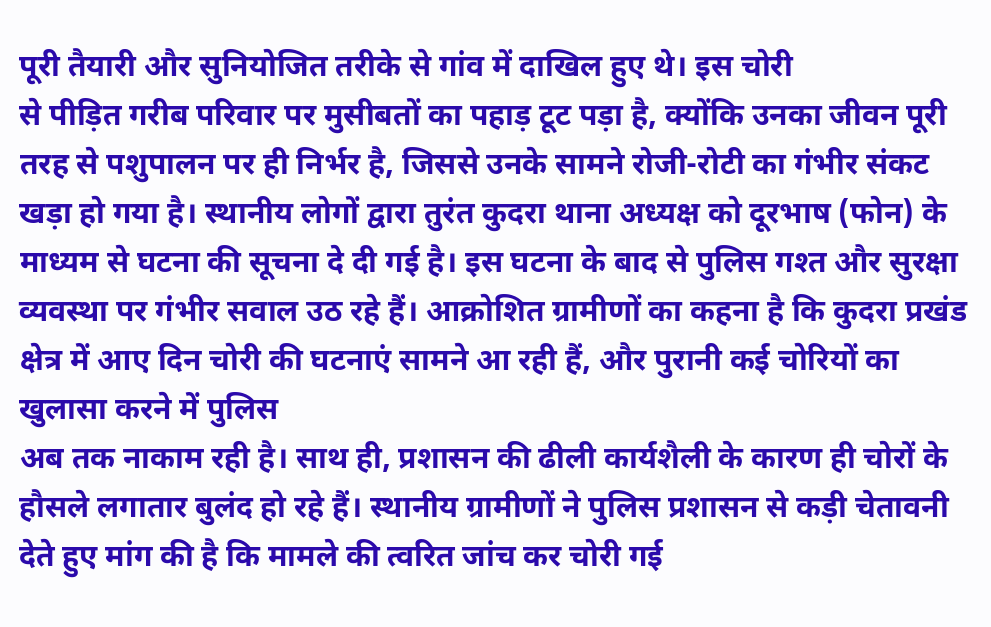पूरी तैयारी और सुनियोजित तरीके से गांव में दाखिल हुए थे। इस चोरी
से पीड़ित गरीब परिवार पर मुसीबतों का पहाड़ टूट पड़ा है, क्योंकि उनका जीवन पूरी तरह से पशुपालन पर ही निर्भर है, जिससे उनके सामने रोजी-रोटी का गंभीर संकट खड़ा हो गया है। स्थानीय लोगों द्वारा तुरंत कुदरा थाना अध्यक्ष को दूरभाष (फोन) के माध्यम से घटना की सूचना दे दी गई है। इस घटना के बाद से पुलिस गश्त और सुरक्षा व्यवस्था पर गंभीर सवाल उठ रहे हैं। आक्रोशित ग्रामीणों का कहना है कि कुदरा प्रखंड क्षेत्र में आए दिन चोरी की घटनाएं सामने आ रही हैं, और पुरानी कई चोरियों का खुलासा करने में पुलिस
अब तक नाकाम रही है। साथ ही, प्रशासन की ढीली कार्यशैली के कारण ही चोरों के हौसले लगातार बुलंद हो रहे हैं। स्थानीय ग्रामीणों ने पुलिस प्रशासन से कड़ी चेतावनी देते हुए मांग की है कि मामले की त्वरित जांच कर चोरी गई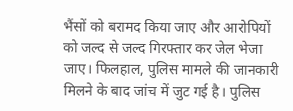भैंसों को बरामद किया जाए और आरोपियों को जल्द से जल्द गिरफ्तार कर जेल भेजा जाए। फिलहाल, पुलिस मामले की जानकारी मिलने के बाद जांच में जुट गई है। पुलिस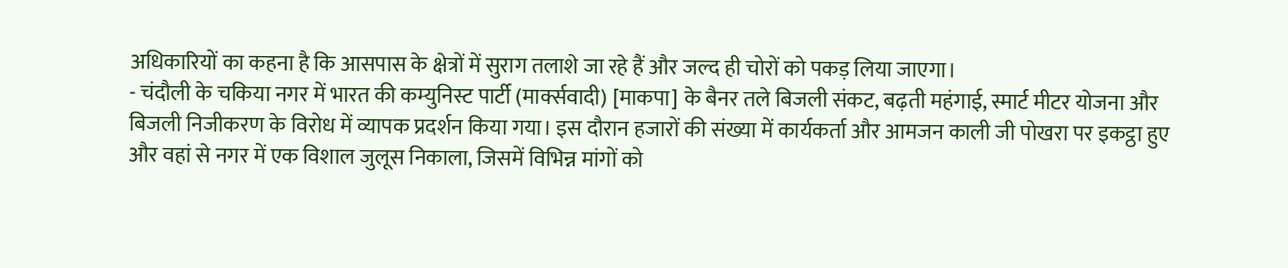अधिकारियों का कहना है कि आसपास के क्षेत्रों में सुराग तलाशे जा रहे हैं और जल्द ही चोरों को पकड़ लिया जाएगा।
- चंदौली के चकिया नगर में भारत की कम्युनिस्ट पार्टी (मार्क्सवादी) [माकपा] के बैनर तले बिजली संकट, बढ़ती महंगाई, स्मार्ट मीटर योजना और बिजली निजीकरण के विरोध में व्यापक प्रदर्शन किया गया। इस दौरान हजारों की संख्या में कार्यकर्ता और आमजन काली जी पोखरा पर इकट्ठा हुए और वहां से नगर में एक विशाल जुलूस निकाला, जिसमें विभिन्न मांगों को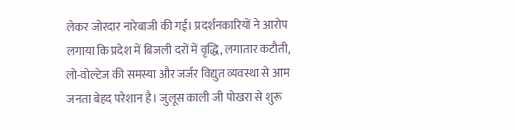लेकर जोरदार नारेबाजी की गई। प्रदर्शनकारियों ने आरोप लगाया कि प्रदेश में बिजली दरों में वृद्धि, लगातार कटौती, लो-वोल्टेज की समस्या और जर्जर विद्युत व्यवस्था से आम जनता बेहद परेशान है। जुलूस काली जी पोखरा से शुरू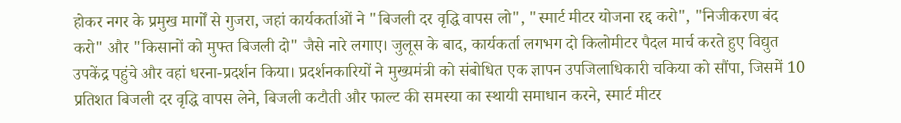होकर नगर के प्रमुख मार्गों से गुजरा, जहां कार्यकर्ताओं ने "बिजली दर वृद्धि वापस लो", "स्मार्ट मीटर योजना रद्द करो", "निजीकरण बंद करो" और "किसानों को मुफ्त बिजली दो" जैसे नारे लगाए। जुलूस के बाद, कार्यकर्ता लगभग दो किलोमीटर पैदल मार्च करते हुए विद्युत उपकेंद्र पहुंचे और वहां धरना-प्रदर्शन किया। प्रदर्शनकारियों ने मुख्यमंत्री को संबोधित एक ज्ञापन उपजिलाधिकारी चकिया को सौंपा, जिसमें 10 प्रतिशत बिजली दर वृद्धि वापस लेने, बिजली कटौती और फाल्ट की समस्या का स्थायी समाधान करने, स्मार्ट मीटर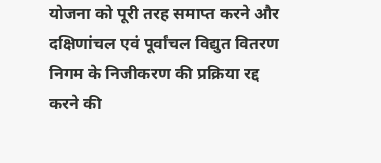योजना को पूरी तरह समाप्त करने और दक्षिणांचल एवं पूर्वांचल विद्युत वितरण निगम के निजीकरण की प्रक्रिया रद्द करने की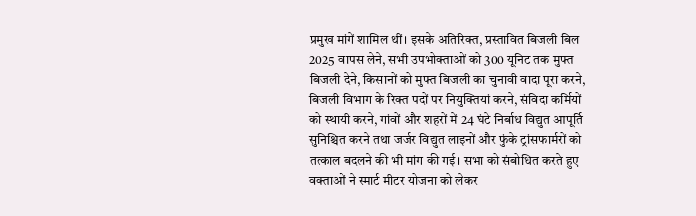प्रमुख मांगें शामिल थीं। इसके अतिरिक्त, प्रस्तावित बिजली बिल 2025 वापस लेने, सभी उपभोक्ताओं को 300 यूनिट तक मुफ्त बिजली देने, किसानों को मुफ्त बिजली का चुनावी वादा पूरा करने, बिजली विभाग के रिक्त पदों पर नियुक्तियां करने, संविदा कर्मियों को स्थायी करने, गांवों और शहरों में 24 घंटे निर्बाध विद्युत आपूर्ति सुनिश्चित करने तथा जर्जर विद्युत लाइनों और फुंके ट्रांसफार्मरों को तत्काल बदलने की भी मांग की गई। सभा को संबोधित करते हुए वक्ताओं ने स्मार्ट मीटर योजना को लेकर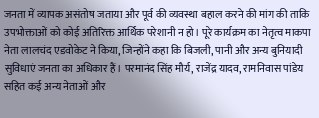जनता में व्यापक असंतोष जताया और पूर्व की व्यवस्था बहाल करने की मांग की ताकि उपभोक्ताओं को कोई अतिरिक्त आर्थिक परेशानी न हो। पूरे कार्यक्रम का नेतृत्व माकपा नेता लालचंद एडवोकेट ने किया, जिन्होंने कहा कि बिजली, पानी और अन्य बुनियादी सुविधाएं जनता का अधिकार हैं। परमानंद सिंह मौर्य, राजेंद्र यादव, रामनिवास पांडेय सहित कई अन्य नेताओं और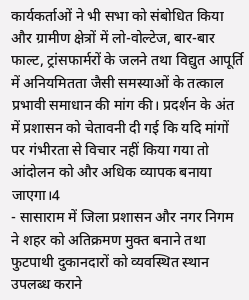कार्यकर्ताओं ने भी सभा को संबोधित किया और ग्रामीण क्षेत्रों में लो-वोल्टेज, बार-बार फाल्ट, ट्रांसफार्मरों के जलने तथा विद्युत आपूर्ति में अनियमितता जैसी समस्याओं के तत्काल प्रभावी समाधान की मांग की। प्रदर्शन के अंत में प्रशासन को चेतावनी दी गई कि यदि मांगों पर गंभीरता से विचार नहीं किया गया तो आंदोलन को और अधिक व्यापक बनाया जाएगा।4
- सासाराम में जिला प्रशासन और नगर निगम ने शहर को अतिक्रमण मुक्त बनाने तथा फुटपाथी दुकानदारों को व्यवस्थित स्थान उपलब्ध कराने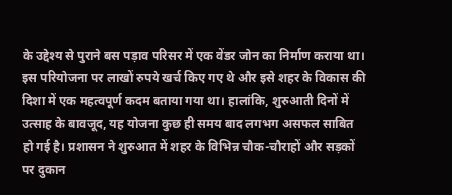के उद्देश्य से पुराने बस पड़ाव परिसर में एक वेंडर जोन का निर्माण कराया था। इस परियोजना पर लाखों रुपये खर्च किए गए थे और इसे शहर के विकास की दिशा में एक महत्वपूर्ण कदम बताया गया था। हालांकि, शुरुआती दिनों में उत्साह के बावजूद, यह योजना कुछ ही समय बाद लगभग असफल साबित हो गई है। प्रशासन ने शुरुआत में शहर के विभिन्न चौक-चौराहों और सड़कों पर दुकान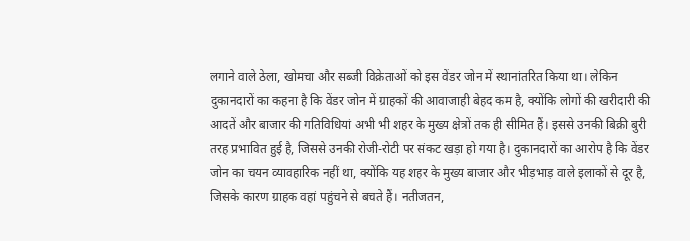लगाने वाले ठेला, खोमचा और सब्जी विक्रेताओं को इस वेंडर जोन में स्थानांतरित किया था। लेकिन दुकानदारों का कहना है कि वेंडर जोन में ग्राहकों की आवाजाही बेहद कम है, क्योंकि लोगों की खरीदारी की आदतें और बाजार की गतिविधियां अभी भी शहर के मुख्य क्षेत्रों तक ही सीमित हैं। इससे उनकी बिक्री बुरी तरह प्रभावित हुई है, जिससे उनकी रोजी-रोटी पर संकट खड़ा हो गया है। दुकानदारों का आरोप है कि वेंडर जोन का चयन व्यावहारिक नहीं था, क्योंकि यह शहर के मुख्य बाजार और भीड़भाड़ वाले इलाकों से दूर है, जिसके कारण ग्राहक वहां पहुंचने से बचते हैं। नतीजतन,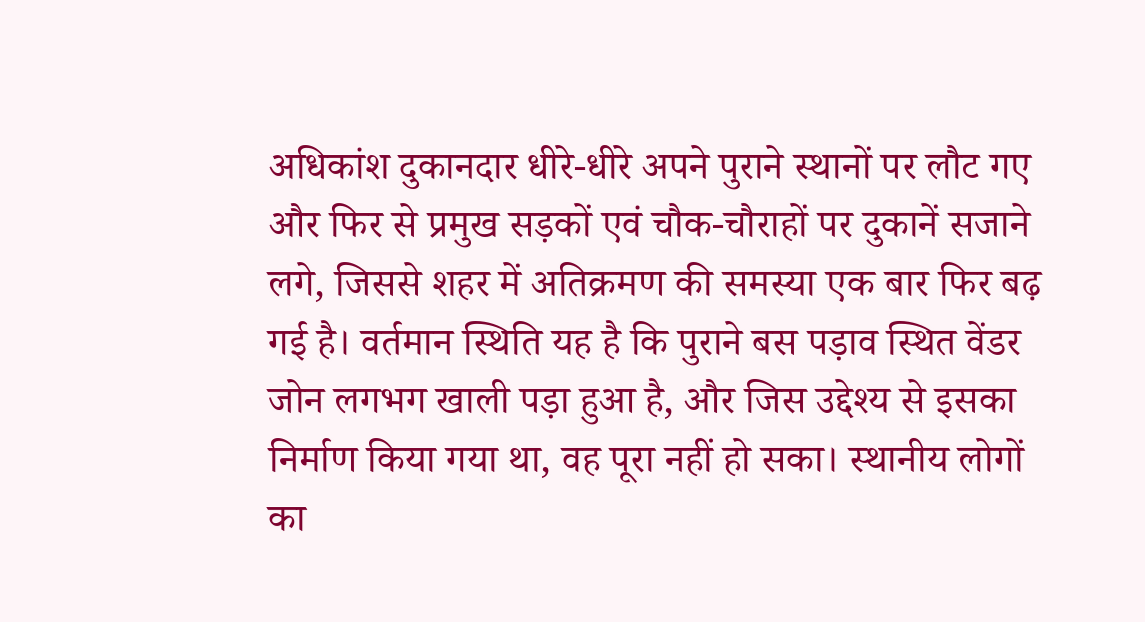अधिकांश दुकानदार धीरे-धीरे अपने पुराने स्थानों पर लौट गए और फिर से प्रमुख सड़कों एवं चौक-चौराहों पर दुकानें सजाने लगे, जिससे शहर में अतिक्रमण की समस्या एक बार फिर बढ़ गई है। वर्तमान स्थिति यह है कि पुराने बस पड़ाव स्थित वेंडर जोन लगभग खाली पड़ा हुआ है, और जिस उद्देश्य से इसका निर्माण किया गया था, वह पूरा नहीं हो सका। स्थानीय लोगों का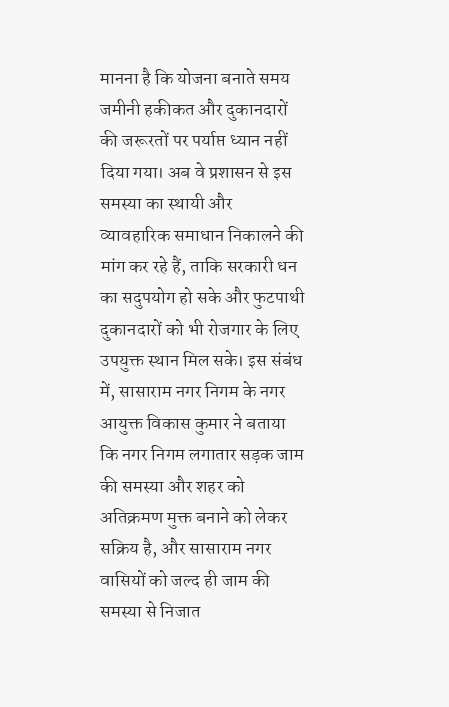मानना है कि योजना बनाते समय जमीनी हकीकत और दुकानदारों की जरूरतों पर पर्याप्त ध्यान नहीं दिया गया। अब वे प्रशासन से इस समस्या का स्थायी और व्यावहारिक समाधान निकालने की मांग कर रहे हैं, ताकि सरकारी धन का सदुपयोग हो सके और फुटपाथी दुकानदारों को भी रोजगार के लिए उपयुक्त स्थान मिल सके। इस संबंध में, सासाराम नगर निगम के नगर आयुक्त विकास कुमार ने बताया कि नगर निगम लगातार सड़क जाम की समस्या और शहर को अतिक्रमण मुक्त बनाने को लेकर सक्रिय है, और सासाराम नगर वासियों को जल्द ही जाम की समस्या से निजात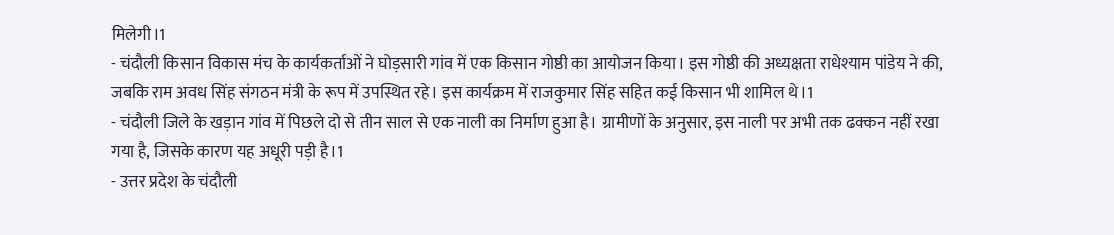मिलेगी।1
- चंदौली किसान विकास मंच के कार्यकर्ताओं ने घोड़सारी गांव में एक किसान गोष्ठी का आयोजन किया। इस गोष्ठी की अध्यक्षता राधेश्याम पांडेय ने की, जबकि राम अवध सिंह संगठन मंत्री के रूप में उपस्थित रहे। इस कार्यक्रम में राजकुमार सिंह सहित कई किसान भी शामिल थे।1
- चंदौली जिले के खड़ान गांव में पिछले दो से तीन साल से एक नाली का निर्माण हुआ है। ग्रामीणों के अनुसार, इस नाली पर अभी तक ढक्कन नहीं रखा गया है, जिसके कारण यह अधूरी पड़ी है।1
- उत्तर प्रदेश के चंदौली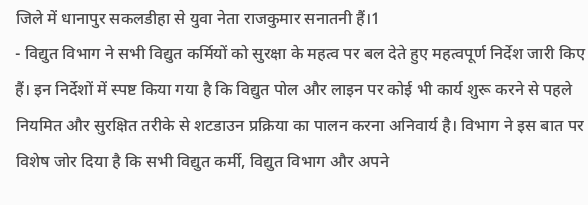जिले में धानापुर सकलडीहा से युवा नेता राजकुमार सनातनी हैं।1
- विद्युत विभाग ने सभी विद्युत कर्मियों को सुरक्षा के महत्व पर बल देते हुए महत्वपूर्ण निर्देश जारी किए हैं। इन निर्देशों में स्पष्ट किया गया है कि विद्युत पोल और लाइन पर कोई भी कार्य शुरू करने से पहले नियमित और सुरक्षित तरीके से शटडाउन प्रक्रिया का पालन करना अनिवार्य है। विभाग ने इस बात पर विशेष जोर दिया है कि सभी विद्युत कर्मी, विद्युत विभाग और अपने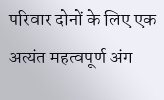परिवार दोनों के लिए एक अत्यंत महत्वपूर्ण अंग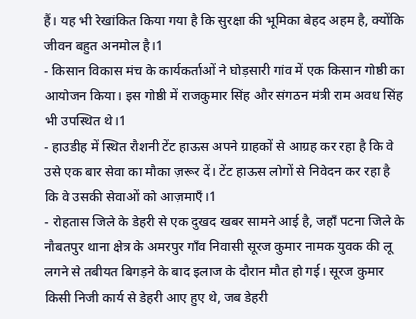हैं। यह भी रेखांकित किया गया है कि सुरक्षा की भूमिका बेहद अहम है, क्योंकि जीवन बहुत अनमोल है।1
- किसान विकास मंच के कार्यकर्ताओं ने घोड़सारी गांव में एक किसान गोष्ठी का आयोजन किया। इस गोष्ठी में राजकुमार सिंह और संगठन मंत्री राम अवध सिंह भी उपस्थित थे।1
- हाउडीह में स्थित रौशनी टेंट हाऊस अपने ग्राहकों से आग्रह कर रहा है कि वे उसे एक बार सेवा का मौका ज़रूर दें। टेंट हाऊस लोगों से निवेदन कर रहा है कि वे उसकी सेवाओं को आज़माएँ।1
- रोहतास जिले के डेहरी से एक दुखद खबर सामने आई है, जहाँ पटना जिले के नौबतपुर थाना क्षेत्र के अमरपुर गाँव निवासी सूरज कुमार नामक युवक की लू लगने से तबीयत बिगड़ने के बाद इलाज के दौरान मौत हो गई। सूरज कुमार किसी निजी कार्य से डेहरी आए हुए थे, जब डेहरी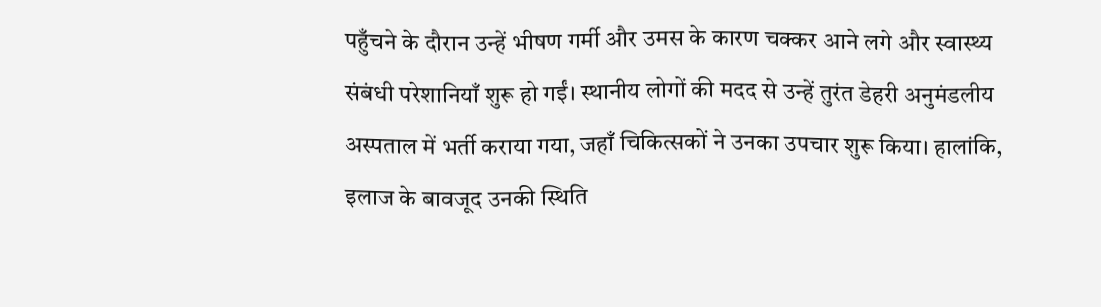पहुँचने के दौरान उन्हें भीषण गर्मी और उमस के कारण चक्कर आने लगे और स्वास्थ्य संबंधी परेशानियाँ शुरू हो गईं। स्थानीय लोगों की मदद से उन्हें तुरंत डेहरी अनुमंडलीय अस्पताल में भर्ती कराया गया, जहाँ चिकित्सकों ने उनका उपचार शुरू किया। हालांकि, इलाज के बावजूद उनकी स्थिति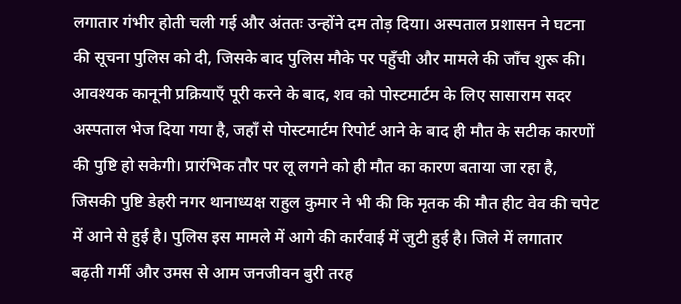लगातार गंभीर होती चली गई और अंततः उन्होंने दम तोड़ दिया। अस्पताल प्रशासन ने घटना की सूचना पुलिस को दी, जिसके बाद पुलिस मौके पर पहुँची और मामले की जाँच शुरू की। आवश्यक कानूनी प्रक्रियाएँ पूरी करने के बाद, शव को पोस्टमार्टम के लिए सासाराम सदर अस्पताल भेज दिया गया है, जहाँ से पोस्टमार्टम रिपोर्ट आने के बाद ही मौत के सटीक कारणों की पुष्टि हो सकेगी। प्रारंभिक तौर पर लू लगने को ही मौत का कारण बताया जा रहा है, जिसकी पुष्टि डेहरी नगर थानाध्यक्ष राहुल कुमार ने भी की कि मृतक की मौत हीट वेव की चपेट में आने से हुई है। पुलिस इस मामले में आगे की कार्रवाई में जुटी हुई है। जिले में लगातार बढ़ती गर्मी और उमस से आम जनजीवन बुरी तरह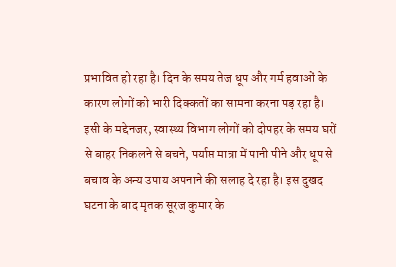प्रभावित हो रहा है। दिन के समय तेज धूप और गर्म हवाओं के कारण लोगों को भारी दिक्कतों का सामना करना पड़ रहा है। इसी के मद्देनजर, स्वास्थ्य विभाग लोगों को दोपहर के समय घरों से बाहर निकलने से बचने, पर्याप्त मात्रा में पानी पीने और धूप से बचाव के अन्य उपाय अपनाने की सलाह दे रहा है। इस दुखद घटना के बाद मृतक सूरज कुमार के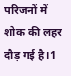परिजनों में शोक की लहर दौड़ गई है।1